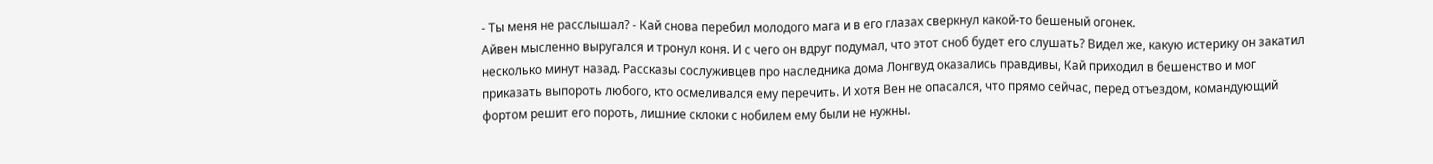- Ты меня не расслышал? - Кай снова перебил молодого мага и в его глазах сверкнул какой-то бешеный огонек.
Айвен мысленно выругался и тронул коня. И с чего он вдруг подумал, что этот сноб будет его слушать? Видел же, какую истерику он закатил несколько минут назад. Рассказы сослуживцев про наследника дома Лонгвуд оказались правдивы, Кай приходил в бешенство и мог приказать выпороть любого, кто осмеливался ему перечить. И хотя Вен не опасался, что прямо сейчас, перед отъездом, командующий фортом решит его пороть, лишние склоки с нобилем ему были не нужны.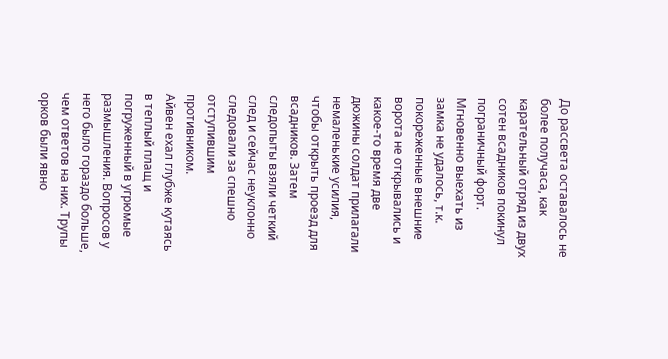До рассвета оставалось не более получаса, как карательный отряд из двух сотен всадников покинул пограничный форт. Мгновенно выехать из замка не удалось, т.к. покореженные внешние ворота не открывались и какое-то время две дюжины солдат прилагали немаленькие усилия, чтобы открыть проезд для всадников. Затем следопыты взяли четкий след и сейчас неуклонно следовали за спешно отступившим противником.
Айвен ехал глубже кутаясь в теплый плащ и погруженный в угрюмые размышления. Вопросов у него было гораздо больше, чем ответов на них. Трупы орков были явно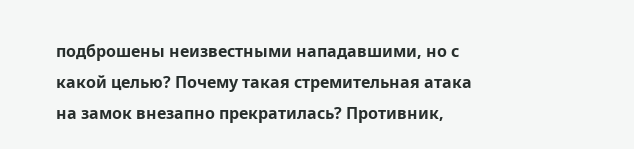подброшены неизвестными нападавшими, но с какой целью? Почему такая стремительная атака на замок внезапно прекратилась? Противник,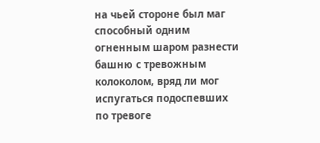на чьей стороне был маг способный одним огненным шаром разнести башню с тревожным колоколом, вряд ли мог испугаться подоспевших по тревоге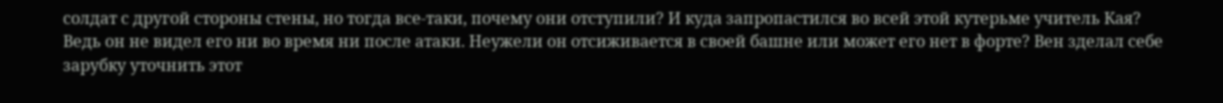солдат с другой стороны стены, но тогда все-таки, почему они отступили? И куда запропастился во всей этой кутерьме учитель Кая? Ведь он не видел его ни во время ни после атаки. Неужели он отсиживается в своей башне или может его нет в форте? Вен зделал себе зарубку уточнить этот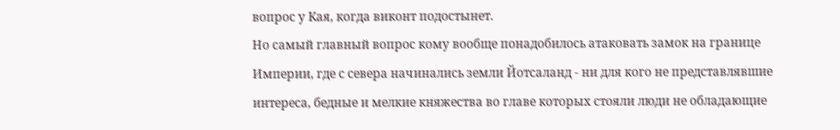вопрос у Кая, когда виконт подостынет.
Но самый главный вопрос кому вообще понадобилось атаковать замок на границе Империи, где с севера начинались земли Йотсаланд - ни для кого не представлявшие интереса, бедные и мелкие княжества во главе которых стояли люди не обладающие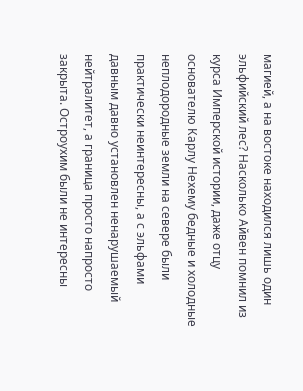магией, а на востоке находился лишь один эльфийский лес? Насколько Айвен помнил из курса Имперской истории, даже отцу основателю Карлу Нехему бедные и холодные неплодородные земли на севере были практически неинтересны, а с эльфами давным давно установлен ненарушаемый нейтралитет, а граница просто напросто закрыта. Остроухим были не интересны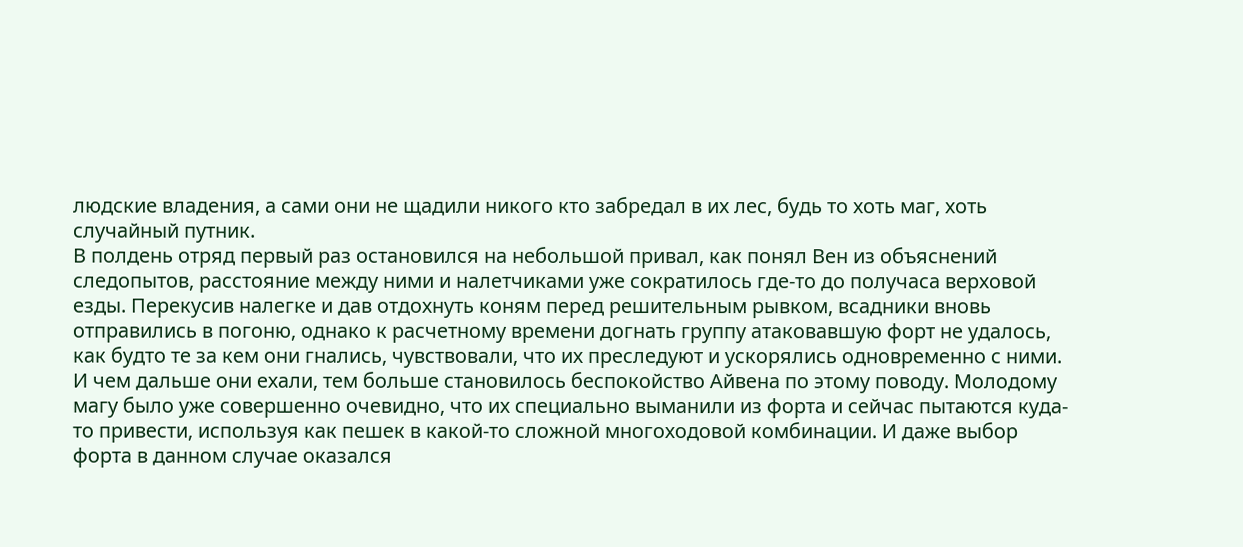людские владения, а сами они не щадили никого кто забредал в их лес, будь то хоть маг, хоть случайный путник.
В полдень отряд первый раз остановился на небольшой привал, как понял Вен из объяснений следопытов, расстояние между ними и налетчиками уже сократилось где-то до получаса верховой езды. Перекусив налегке и дав отдохнуть коням перед решительным рывком, всадники вновь отправились в погоню, однако к расчетному времени догнать группу атаковавшую форт не удалось, как будто те за кем они гнались, чувствовали, что их преследуют и ускорялись одновременно с ними.
И чем дальше они ехали, тем больше становилось беспокойство Айвена по этому поводу. Молодому магу было уже совершенно очевидно, что их специально выманили из форта и сейчас пытаются куда-то привести, используя как пешек в какой-то сложной многоходовой комбинации. И даже выбор форта в данном случае оказался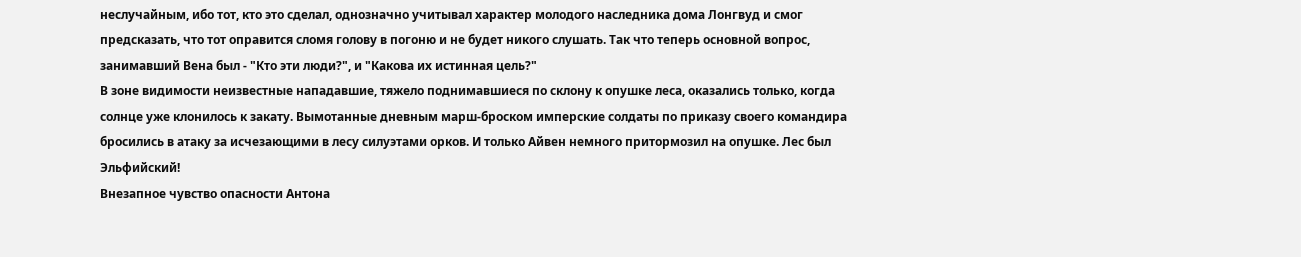неслучайным, ибо тот, кто это сделал, однозначно учитывал характер молодого наследника дома Лонгвуд и смог предсказать, что тот оправится сломя голову в погоню и не будет никого слушать. Так что теперь основной вопрос, занимавший Вена был - "Кто эти люди?", и "Какова их истинная цель?"
В зоне видимости неизвестные нападавшие, тяжело поднимавшиеся по склону к опушке леса, оказались только, когда солнце уже клонилось к закату. Вымотанные дневным марш-броском имперские солдаты по приказу своего командира бросились в атаку за исчезающими в лесу силуэтами орков. И только Айвен немного притормозил на опушке. Лес был Эльфийский!
Внезапное чувство опасности Антона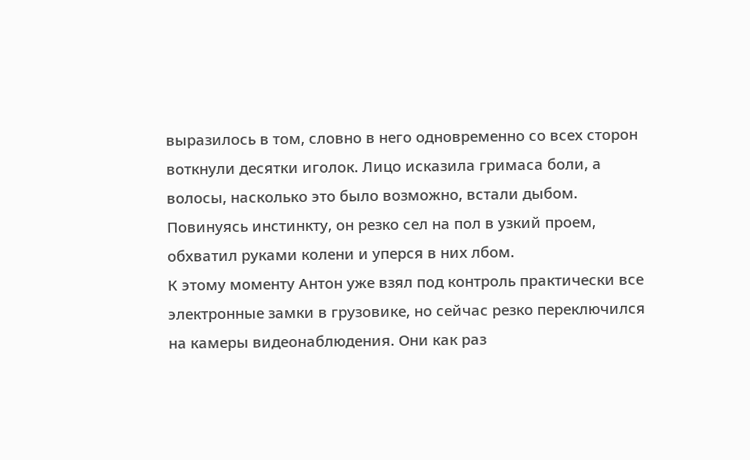выразилось в том, словно в него одновременно со всех сторон воткнули десятки иголок. Лицо исказила гримаса боли, а волосы, насколько это было возможно, встали дыбом. Повинуясь инстинкту, он резко сел на пол в узкий проем, обхватил руками колени и уперся в них лбом.
К этому моменту Антон уже взял под контроль практически все электронные замки в грузовике, но сейчас резко переключился на камеры видеонаблюдения. Они как раз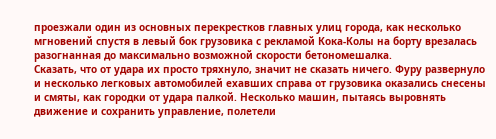проезжали один из основных перекрестков главных улиц города, как несколько мгновений спустя в левый бок грузовика с рекламой Кока-Колы на борту врезалась разогнанная до максимально возможной скорости бетономешалка.
Сказать, что от удара их просто тряхнуло, значит не сказать ничего. Фуру развернуло и несколько легковых автомобилей ехавших справа от грузовика оказались снесены и смяты, как городки от удара палкой. Несколько машин, пытаясь выровнять движение и сохранить управление, полетели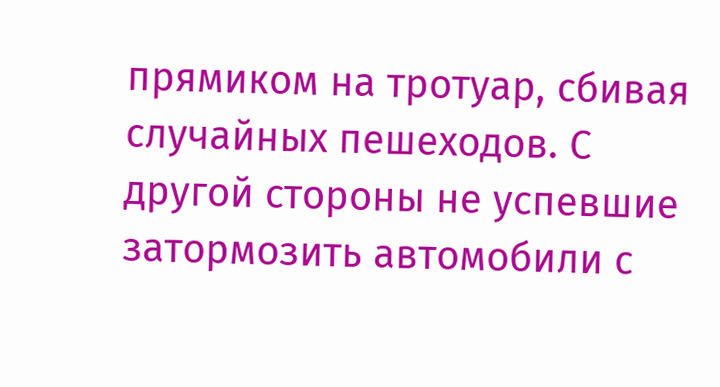прямиком на тротуар, сбивая случайных пешеходов. С другой стороны не успевшие затормозить автомобили с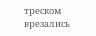треском врезались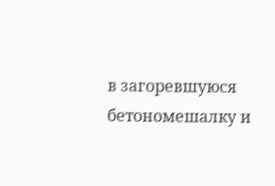в загоревшуюся бетономешалку и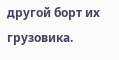другой борт их грузовика.